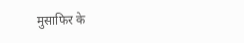मुसाफिर के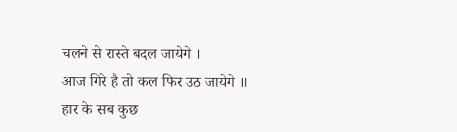चलने से रास्ते बदल जायेगे ।
आज गिरे है तो कल फिर उठ जायेगे ॥
हार के सब कुछ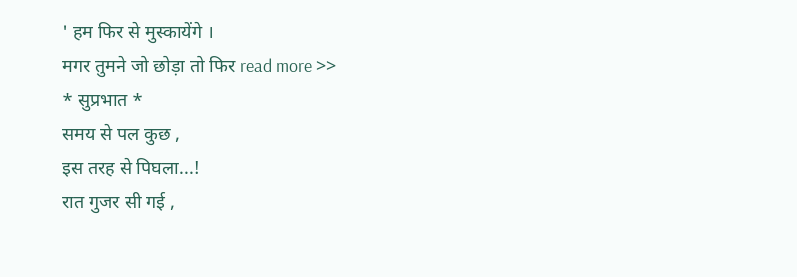' हम फिर से मुस्कायेंगे ।
मगर तुमने जो छोड़ा तो फिर read more >>
* सुप्रभात *
समय से पल कुछ ,
इस तरह से पिघला...!
रात गुजर सी गई ,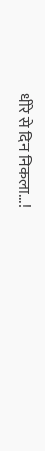धीरे से दिन निकला...!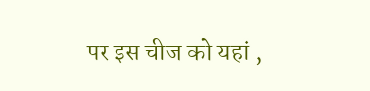पर इस चीज को यहां ,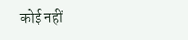कोई नहीं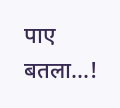पाए बतला...!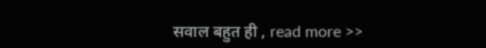सवाल बहुत ही , read more >>